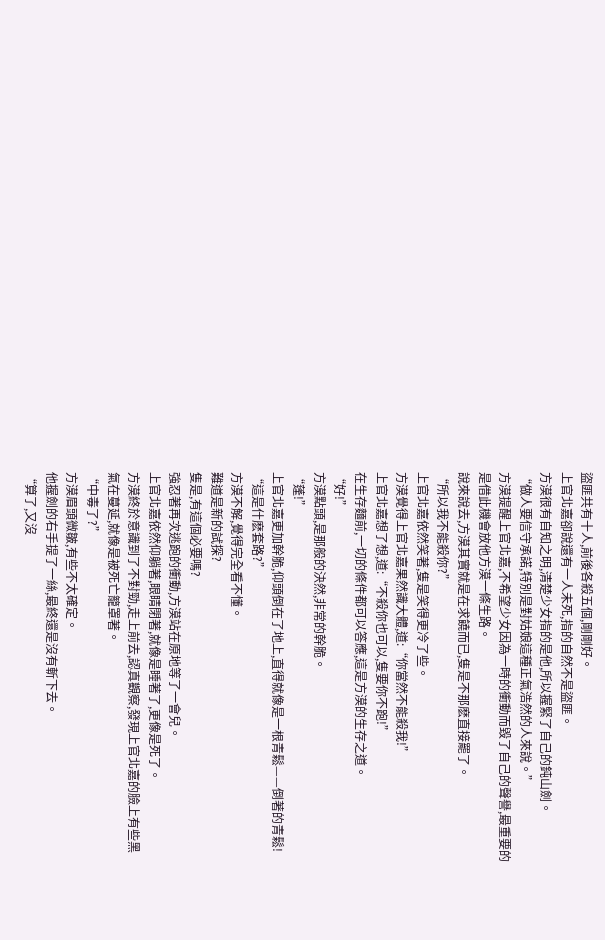盜匪共有十人,前後各殺五個,剛剛好。
上官北嘉卻說還有一人未死,指的自然不是盜匪。
方漠很有自知之明,清楚少女指的是他,所以握緊了自己的鈍山劍。
“做人要信守承諾,特別是對姑娘這種正氣浩然的人來說。”
方漠提醒上官北嘉,不希望少女因為一時的衝動而毀了自己的聲譽,最重要的是借此機會放他方漠一條生路。
說來說去,方漠其實就是在求饒而已,隻是不那麽直接罷了。
“所以我不能殺你?”
上官北嘉依然笑著,隻是笑得更冷了些。
方漠覺得上官北嘉果然識大體,道:“你當然不能殺我!”
上官北嘉想了想,道:“不殺你也可以,隻要你不跑!”
在生存麵前,一切的條件都可以答應,這是方漠的生存之道。
“好!”
方漠點頭,是那般的決然,非常的幹脆。
“蓬!”
上官北嘉更加幹脆,仰頭倒在了地上,直得就像是一根青鬆——倒著的青鬆!
“這是什麽套路?”
方漠不解,覺得完全看不懂。
難道是新的試探?
隻是,有這個必要嗎?
強忍著再次逃跑的衝動,方漠站在原地等了一會兒。
上官北嘉依然仰躺著,眼睛閉著,就像是睡著了,更像是死了。
方漠終於意識到了不對勁,走上前去,認真觀察,發現上官北嘉的臉上有些黑氣在蔓延,就像是被死亡籠罩著。
“中毒了?”
方漠眉頭微皺,有些不太確定。
他握劍的右手提了一絲,最終還是沒有斬下去。
“算了,又沒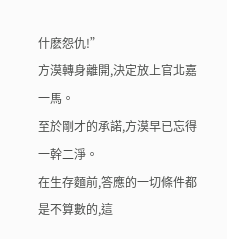什麽怨仇!”
方漠轉身離開,決定放上官北嘉一馬。
至於剛才的承諾,方漠早已忘得一幹二淨。
在生存麵前,答應的一切條件都是不算數的,這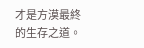才是方漠最終的生存之道。